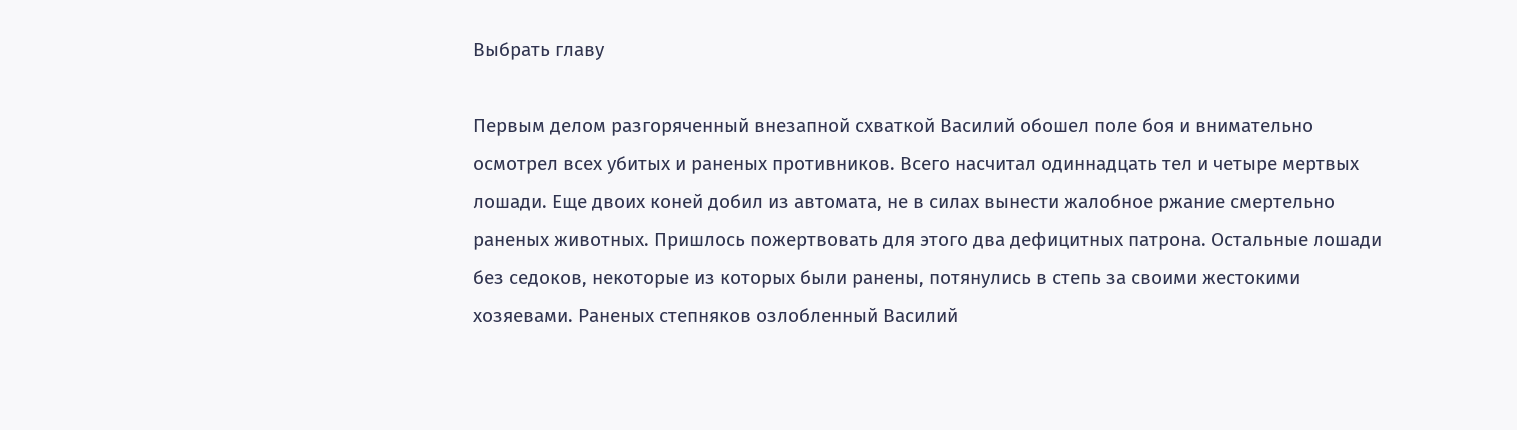Выбрать главу

Первым делом разгоряченный внезапной схваткой Василий обошел поле боя и внимательно осмотрел всех убитых и раненых противников. Всего насчитал одиннадцать тел и четыре мертвых лошади. Еще двоих коней добил из автомата, не в силах вынести жалобное ржание смертельно раненых животных. Пришлось пожертвовать для этого два дефицитных патрона. Остальные лошади без седоков, некоторые из которых были ранены, потянулись в степь за своими жестокими хозяевами. Раненых степняков озлобленный Василий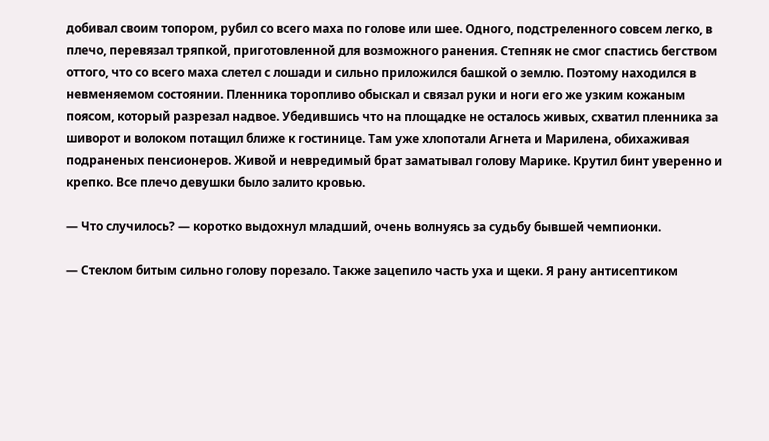добивал своим топором, рубил со всего маха по голове или шее. Одного, подстреленного совсем легко, в плечо, перевязал тряпкой, приготовленной для возможного ранения. Степняк не смог спастись бегством оттого, что со всего маха слетел с лошади и сильно приложился башкой о землю. Поэтому находился в невменяемом состоянии. Пленника торопливо обыскал и связал руки и ноги его же узким кожаным поясом, который разрезал надвое. Убедившись что на площадке не осталось живых, схватил пленника за шиворот и волоком потащил ближе к гостинице. Там уже хлопотали Агнета и Марилена, обихаживая подраненых пенсионеров. Живой и невредимый брат заматывал голову Марике. Крутил бинт уверенно и крепко. Все плечо девушки было залито кровью.

— Что случилось? — коротко выдохнул младший, очень волнуясь за судьбу бывшей чемпионки.

— Стеклом битым сильно голову порезало. Также зацепило часть уха и щеки. Я рану антисептиком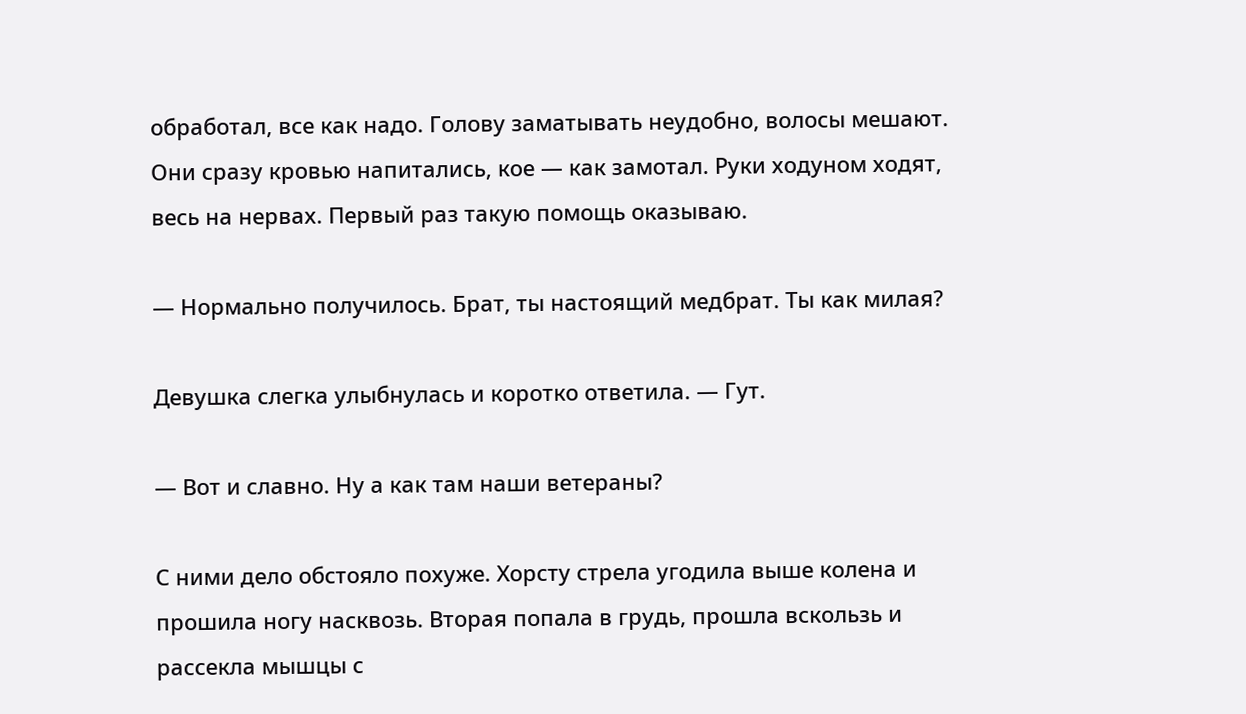обработал, все как надо. Голову заматывать неудобно, волосы мешают. Они сразу кровью напитались, кое — как замотал. Руки ходуном ходят, весь на нервах. Первый раз такую помощь оказываю.

— Нормально получилось. Брат, ты настоящий медбрат. Ты как милая?

Девушка слегка улыбнулась и коротко ответила. — Гут.

— Вот и славно. Ну а как там наши ветераны?

С ними дело обстояло похуже. Хорсту стрела угодила выше колена и прошила ногу насквозь. Вторая попала в грудь, прошла вскользь и рассекла мышцы с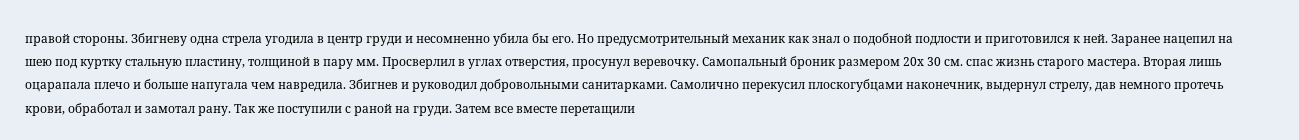правой стороны. Збигневу одна стрела угодила в центр груди и несомненно убила бы его. Но предусмотрительный механик как знал о подобной подлости и приготовился к ней. Заранее нацепил на шею под куртку стальную пластину, толщиной в пару мм. Просверлил в углах отверстия, просунул веревочку. Самопальный броник размером 20х 30 см. спас жизнь старого мастера. Вторая лишь оцарапала плечо и больше напугала чем навредила. Збигнев и руководил добровольными санитарками. Самолично перекусил плоскогубцами наконечник, выдернул стрелу, дав немного протечь крови, обработал и замотал рану. Так же поступили с раной на груди. Затем все вместе перетащили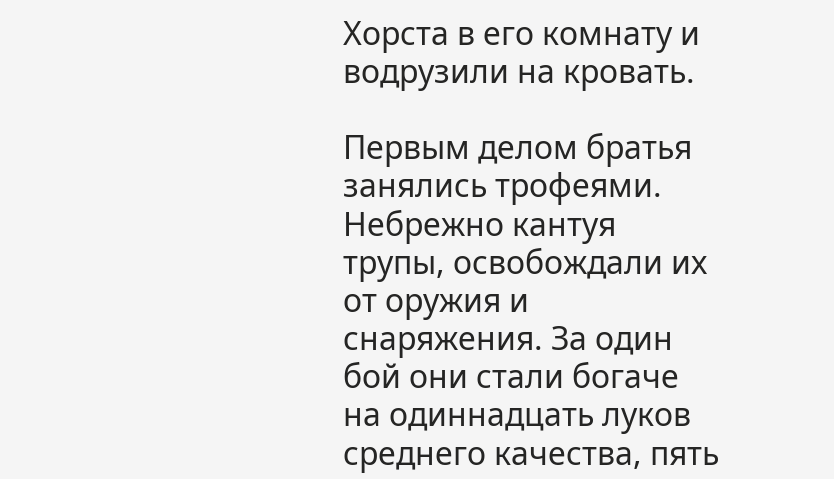Хорста в его комнату и водрузили на кровать.

Первым делом братья занялись трофеями. Небрежно кантуя трупы, освобождали их от оружия и снаряжения. За один бой они стали богаче на одиннадцать луков среднего качества, пять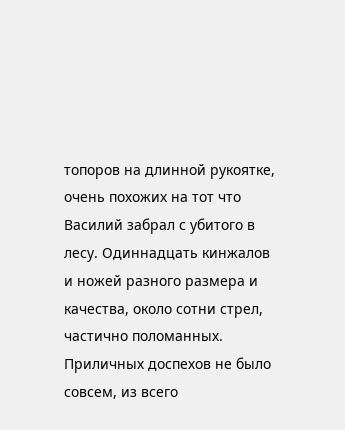топоров на длинной рукоятке, очень похожих на тот что Василий забрал с убитого в лесу. Одиннадцать кинжалов и ножей разного размера и качества, около сотни стрел, частично поломанных. Приличных доспехов не было совсем, из всего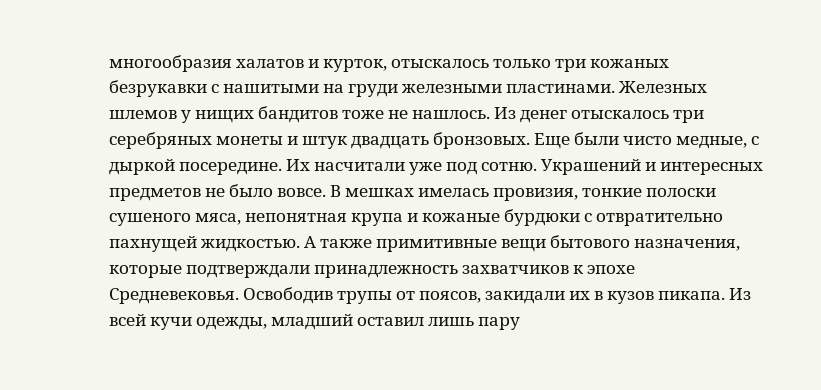многообразия халатов и курток, отыскалось только три кожаных безрукавки с нашитыми на груди железными пластинами. Железных шлемов у нищих бандитов тоже не нашлось. Из денег отыскалось три серебряных монеты и штук двадцать бронзовых. Еще были чисто медные, с дыркой посередине. Их насчитали уже под сотню. Украшений и интересных предметов не было вовсе. В мешках имелась провизия, тонкие полоски сушеного мяса, непонятная крупа и кожаные бурдюки с отвратительно пахнущей жидкостью. А также примитивные вещи бытового назначения, которые подтверждали принадлежность захватчиков к эпохе Средневековья. Освободив трупы от поясов, закидали их в кузов пикапа. Из всей кучи одежды, младший оставил лишь пару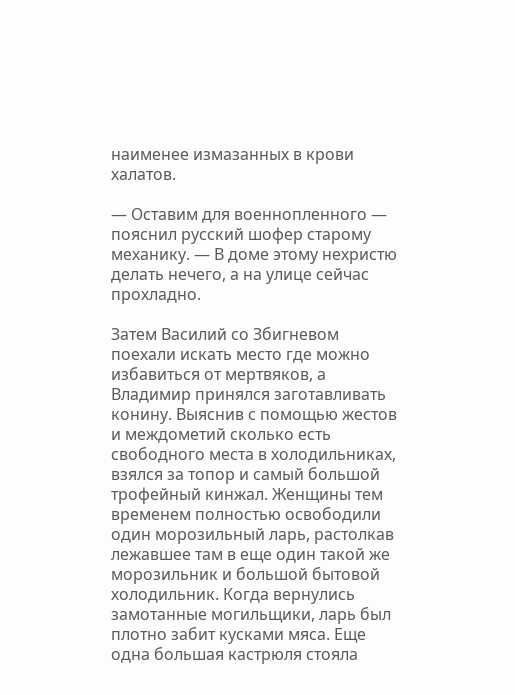наименее измазанных в крови халатов.

— Оставим для военнопленного — пояснил русский шофер старому механику. — В доме этому нехристю делать нечего, а на улице сейчас прохладно.

Затем Василий со Збигневом поехали искать место где можно избавиться от мертвяков, а Владимир принялся заготавливать конину. Выяснив с помощью жестов и междометий сколько есть свободного места в холодильниках, взялся за топор и самый большой трофейный кинжал. Женщины тем временем полностью освободили один морозильный ларь, растолкав лежавшее там в еще один такой же морозильник и большой бытовой холодильник. Когда вернулись замотанные могильщики, ларь был плотно забит кусками мяса. Еще одна большая кастрюля стояла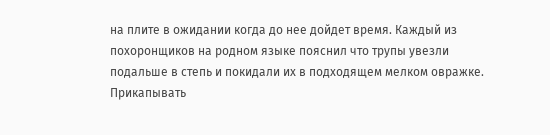на плите в ожидании когда до нее дойдет время. Каждый из похоронщиков на родном языке пояснил что трупы увезли подальше в степь и покидали их в подходящем мелком овражке. Прикапывать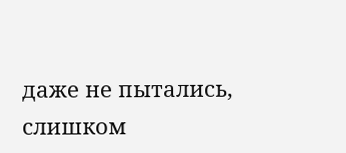даже не пытались, слишком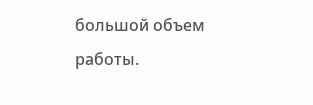большой объем работы.